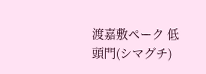渡嘉敷ペーク 低頭門(シマグチ)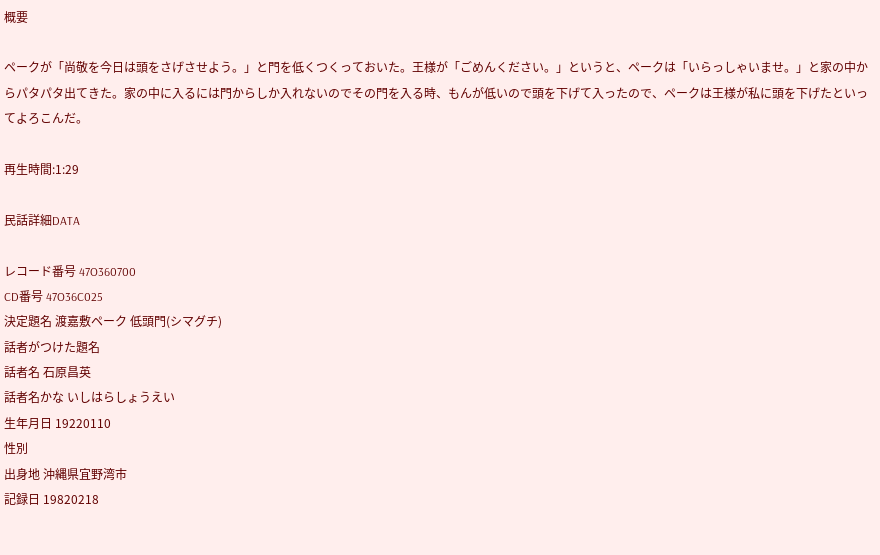概要

ペークが「尚敬を今日は頭をさげさせよう。」と門を低くつくっておいた。王様が「ごめんください。」というと、ペークは「いらっしゃいませ。」と家の中からパタパタ出てきた。家の中に入るには門からしか入れないのでその門を入る時、もんが低いので頭を下げて入ったので、ペークは王様が私に頭を下げたといってよろこんだ。

再生時間:1:29

民話詳細DATA

レコード番号 47O360700
CD番号 47O36C025
決定題名 渡嘉敷ペーク 低頭門(シマグチ)
話者がつけた題名
話者名 石原昌英
話者名かな いしはらしょうえい
生年月日 19220110
性別
出身地 沖縄県宜野湾市
記録日 19820218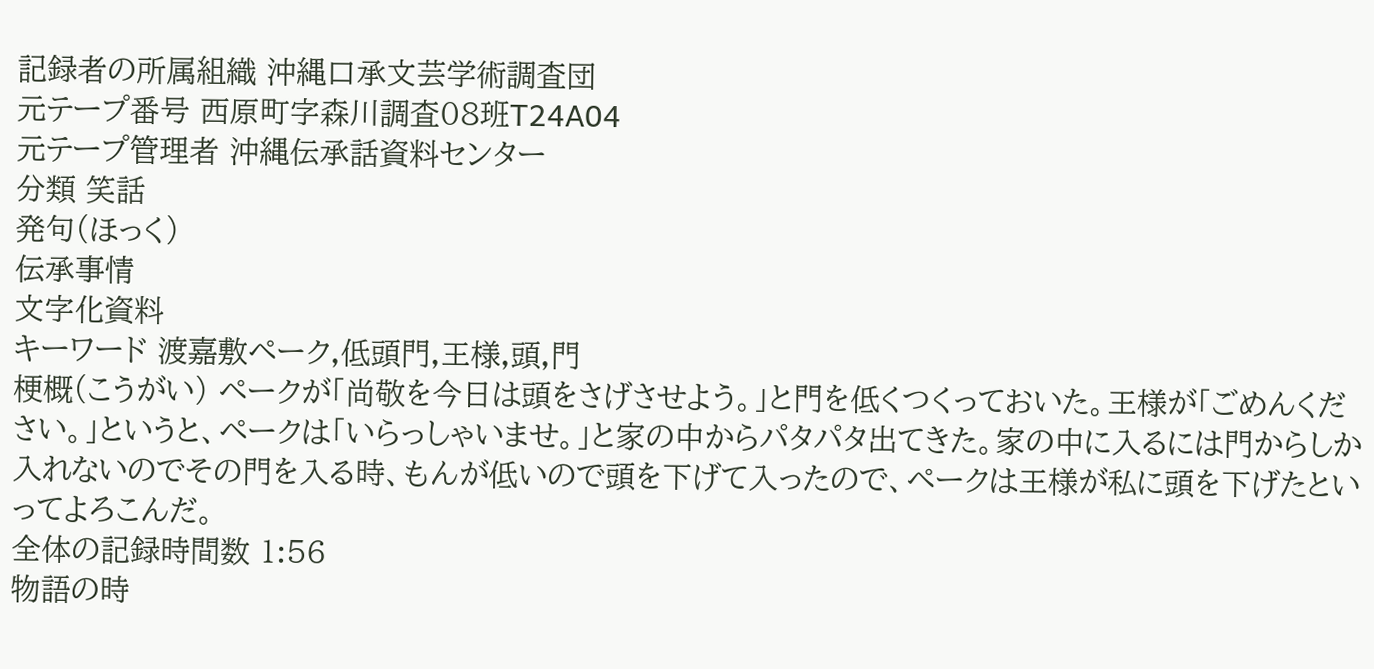記録者の所属組織 沖縄口承文芸学術調査団
元テープ番号 西原町字森川調査08班T24A04
元テープ管理者 沖縄伝承話資料センター
分類 笑話
発句(ほっく)
伝承事情
文字化資料
キーワード 渡嘉敷ペーク,低頭門,王様,頭,門
梗概(こうがい) ペークが「尚敬を今日は頭をさげさせよう。」と門を低くつくっておいた。王様が「ごめんください。」というと、ペークは「いらっしゃいませ。」と家の中からパタパタ出てきた。家の中に入るには門からしか入れないのでその門を入る時、もんが低いので頭を下げて入ったので、ペークは王様が私に頭を下げたといってよろこんだ。
全体の記録時間数 1:56
物語の時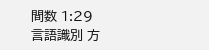間数 1:29
言語識別 方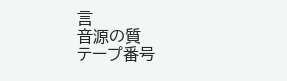言
音源の質
テープ番号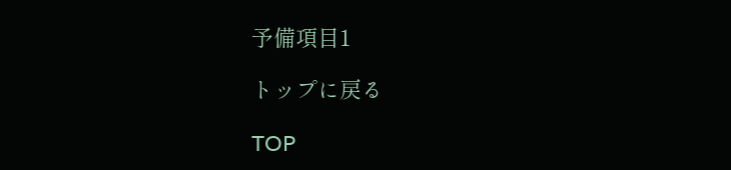予備項目1

トップに戻る

TOP